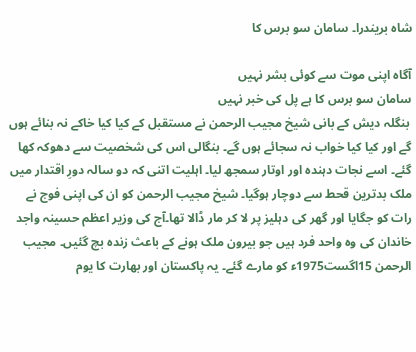شاہ بریندرا۔ سامان سو برس کا

آگاہ اپنی موت سے کوئی بشر نہیں
سامان سو برس کا ہے پل کی خبر نہیں
 بنگلہ دیش کے بانی شیخ مجیب الرحمن نے مستقبل کے کیا کیا خاکے نہ بنائے ہوں گے اور کیا کیا خواب نہ سجائے ہوں گے۔ بنگالی اس کی شخصیت سے دھوکہ کھا گئے۔ اسے نجات دہندہ اور اوتار سمجھ لیا۔ اہلیت اتنی کہ دو سالہ دورِ اقتدار میں ملک بدترین قحط سے دوچار ہوگیا۔ شیخ مجیب الرحمن کو ان کی اپنی فوج نے رات کو جگایا اور گھر کی دہلیز پر لا کر مار ڈالا تھا۔آج کی وزیر اعظم حسینہ واجد خاندان کی وہ واحد فرد ہیں جو بیرون ملک ہونے کے باعث زندہ بچ گئیں۔ مجیب الرحمن 15اگست1975ء کو مارے گئے۔ یہ پاکستان اور بھارت کا یوم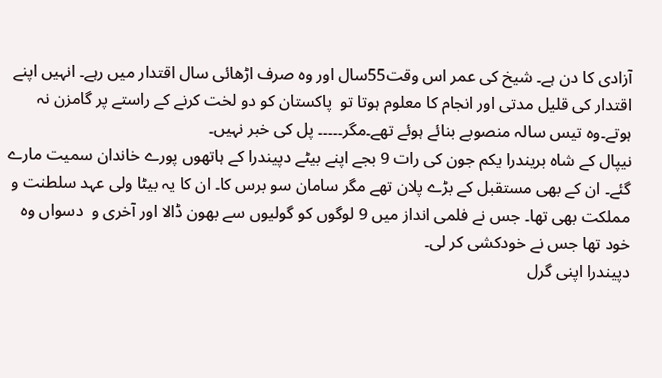آزادی کا دن ہے۔ شیخ کی عمر اس وقت55سال اور وہ صرف اڑھائی سال اقتدار میں رہے۔ انہیں اپنے اقتدار کی قلیل مدتی اور انجام کا معلوم ہوتا تو  پاکستان کو دو لخت کرنے کے راستے پر گامزن نہ ہوتے۔وہ تیس سالہ منصوبے بنائے ہوئے تھے۔مگر۔۔۔۔۔ پل کی خبر نہیں۔
نیپال کے شاہ بریندرا یکم جون کی رات 9 بجے اپنے بیٹے دپیندرا کے ہاتھوں پورے خاندان سمیت مارے گئے۔ ان کے بھی مستقبل کے بڑے پلان تھے مگر سامان سو برس کا۔ ان کا یہ بیٹا ولی عہد سلطنت و مملکت بھی تھا۔ جس نے فلمی انداز میں 9 لوگوں کو گولیوں سے بھون ڈالا اور آخری و  دسواں وہ خود تھا جس نے خودکشی کر لی۔
دپیندرا اپنی گرل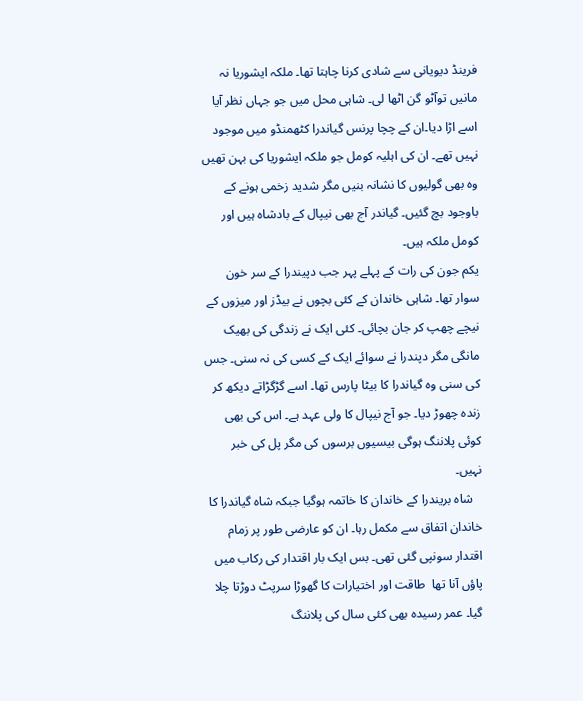فرینڈ دیویانی سے شادی کرنا چاہتا تھا۔ ملکہ ایشوریا نہ مانیں توآٹو گن اٹھا لی۔ شاہی محل میں جو جہاں نظر آیا اسے اڑا دیا۔ان کے چچا پرنس گیاندرا کٹھمنڈو میں موجود نہیں تھے۔ ان کی اہلیہ کومل جو ملکہ ایشوریا کی بہن تھیں وہ بھی گولیوں کا نشانہ بنیں مگر شدید زخمی ہونے کے باوجود بچ گئیں۔ گیاندر آج بھی نیپال کے بادشاہ ہیں اور کومل ملکہ ہیں۔
یکم جون کی رات کے پہلے پہر جب دپیندرا کے سر خون سوار تھا۔ شاہی خاندان کے کئی بچوں نے بیڈز اور میزوں کے نیچے چھپ کر جان بچائی۔ کئی ایک نے زندگی کی بھیک مانگی مگر دپندرا نے سوائے ایک کے کسی کی نہ سنی۔ جس کی سنی وہ گیاندرا کا بیٹا پارس تھا۔ اسے گڑگڑاتے دیکھ کر زندہ چھوڑ دیا۔ جو آج نیپال کا ولی عہد ہے۔ اس کی بھی کوئی پلاننگ ہوگی بیسیوں برسوں کی مگر پل کی خبر نہیں۔
   شاہ بریندرا کے خاندان کا خاتمہ ہوگیا جبکہ شاہ گیاندرا کا خاندان اتفاق سے مکمل رہا۔ ان کو عارضی طور پر زمام  اقتدار سونپی گئی تھی۔ بس ایک بار اقتدار کی رکاب میں پاؤں آنا تھا  طاقت اور اختیارات کا گھوڑا سرپٹ دوڑتا چلا گیا۔ عمر رسیدہ بھی کئی سال کی پلاننگ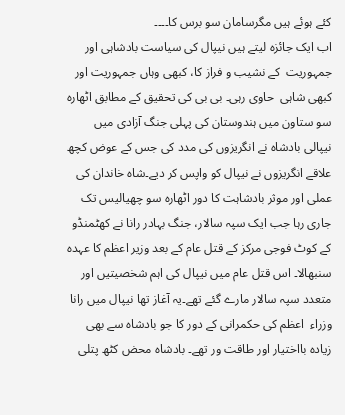کئے ہوئے ہیں مگرسامان سو برس کا۔۔۔۔
اب ایک جائزہ لیتے ہیں نیپال کی سیاست بادشاہی اور جمہوریت  کے نشیب و فراز کا، کبھی وہاں جمہوریت اور کبھی شاہی  حاوی رہی۔ بی بی کی تحقیق کے مطابق اٹھارہ سو ستاون میں ہندوستان کی پہلی جنگ آزادی میں نیپالی بادشاہ نے انگریزوں کی مدد کی جس کے عوض کچھ علاقے انگریزوں نے نیپال کو واپس کر دیے۔شاہ خاندان کی عملی اور موثر بادشاہت کا دور اٹھارہ سو چھیالیس تک جاری رہا جب ایک سپہ سالار، جنگ بہادر رانا نے کھٹمنڈو کے کوٹ فوجی مرکز کے قتل عام کے بعد وزیر اعظم کا عہدہ سنبھالا۔ اس قتل عام میں نیپال کی اہم شخصیتیں اور متعدد سپہ سالار مارے گئے تھے۔یہ آغاز تھا نیپال میں رانا وزراء  اعظم کی حکمرانی کے دور کا جو بادشاہ سے بھی زیادہ بااختیار اور طاقت ور تھے۔ بادشاہ محض کٹھ پتلی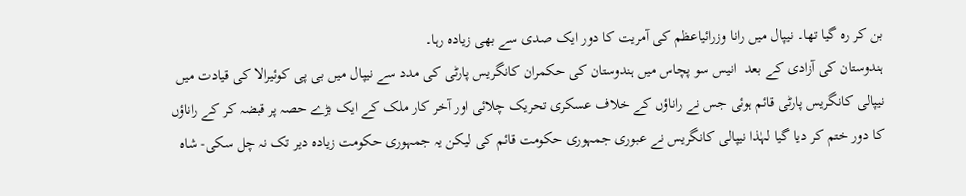بن کر رہ گیا تھا۔ نیپال میں رانا وزرائیاعظم کی آمریت کا دور ایک صدی سے بھی زیادہ رہا۔
ہندوستان کی آزادی کے بعد  انیس سو پچاس میں ہندوستان کی حکمران کانگریس پارٹی کی مدد سے نیپال میں بی پی کوئیرالا کی قیادت میں نیپالی کانگریس پارٹی قائم ہوئی جس نے راناؤں کے خلاف عسکری تحریک چلائی اور آخر کار ملک کے ایک بڑے حصہ پر قبضہ کر کے راناؤں کا دور ختم کر دیا گیا لہٰذا نیپالی کانگریس نے عبوری جمہوری حکومت قائم کی لیکن یہ جمہوری حکومت زیادہ دیر تک نہ چل سکی- شاہ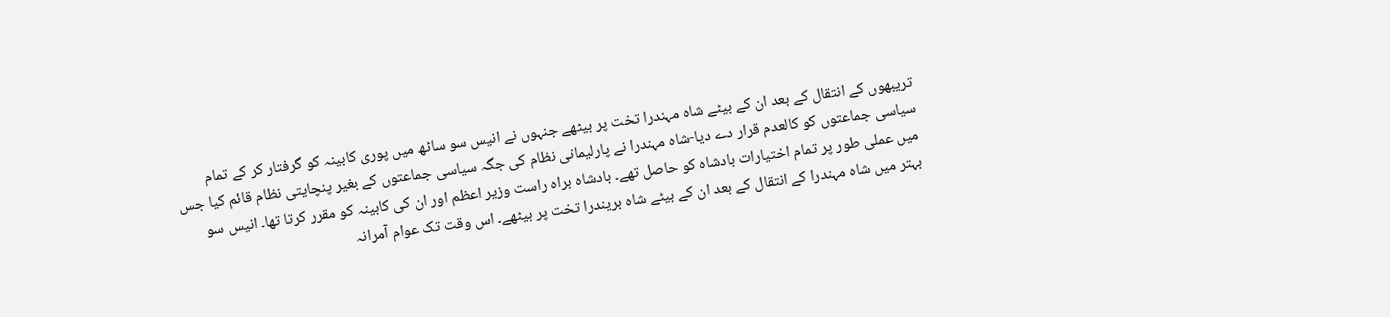تریبھوں کے انتقال کے بعد ان کے بیٹے شاہ مہندرا تخت پر بیٹھے جنہوں نے انیس سو ساٹھ میں پوری کابینہ کو گرفتار کر کے تمام سیاسی جماعتوں کو کالعدم قرار دے دیا-شاہ مہندرا نے پارلیمانی نظام کی جگہ سیاسی جماعتوں کے بغیر پنچایتی نظام قائم کیا جس میں عملی طور پر تمام اختیارات بادشاہ کو حاصل تھے۔ بادشاہ براہ راست وزیر اعظم اور ان کی کابینہ کو مقرر کرتا تھا۔ انیس سو بہتر میں شاہ مہندرا کے انتقال کے بعد ان کے بیٹے شاہ بریندرا تخت پر بیٹھے۔ اس وقت تک عوام آمرانہ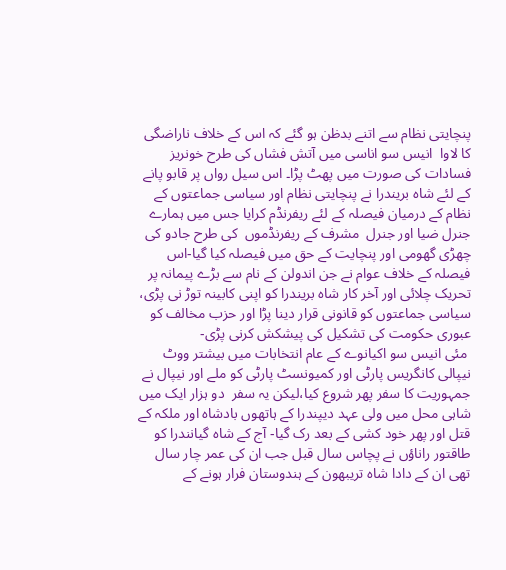پنچایتی نظام سے اتنے بدظن ہو گئے کہ اس کے خلاف ناراضگی کا لاوا  انیس سو اناسی میں آتش فشاں کی طرح خونریز فسادات کی صورت میں پھٹ پڑا۔ اس سیل رواں پر قابو پانے کے لئے شاہ بریندرا نے پنچایتی نظام اور سیاسی جماعتوں کے نظام کے درمیان فیصلہ کے لئے ریفرنڈم کرایا جس میں ہمارے جنرل ضیا اور جنرل  مشرف کے ریفرنڈموں  کی طرح جادو کی چھڑی گھومی اور پنچایت کے حق میں فیصلہ کیا گیا-اس فیصلہ کے خلاف عوام نے جن اندولن کے نام سے بڑے پیمانہ پر تحریک چلائی اور آخر کار شاہ بریندرا کو اپنی کابینہ توڑ نی پڑی، سیاسی جماعتوں کو قانونی قرار دینا پڑا اور حزب مخالف کو عبوری حکومت کی تشکیل کی پیشکش کرنی پڑی-
 مئی انیس سو اکیانوے کے عام انتخابات میں بیشتر ووٹ نیپالی کانگریس پارٹی اور کمیونسٹ پارٹی کو ملے اور نیپال نے جمہوریت کا سفر پھر شروع کیا،لیکن یہ سفر  دو ہزار ایک میں شاہی محل میں ولی عہد دیپندرا کے ہاتھوں بادشاہ اور ملکہ کے قتل اور پھر خود کشی کے بعد رک گیا- آج کے شاہ گیانندرا کو طاقتور راناؤں نے پچاس سال قبل جب ان کی عمر چار سال تھی ان کے دادا شاہ تریبھون کے ہندوستان فرار ہونے کے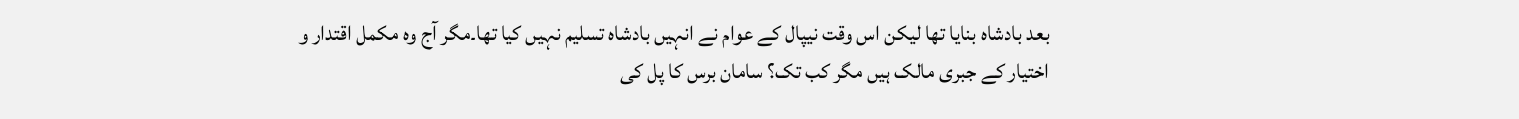بعد بادشاہ بنایا تھا لیکن اس وقت نیپال کے عوام نے انہیں بادشاہ تسلیم نہیں کیا تھا۔مگر آج وہ مکمل اقتدار و اختیار کے جبری مالک ہیں مگر کب تک؟ سامان برس کا پل کی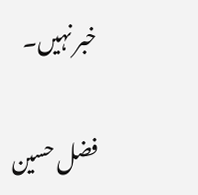خبر نہیں۔

فضل حسین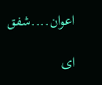اعوان....شفق

ای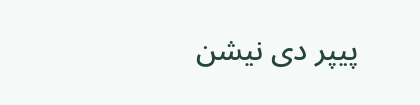پیپر دی نیشن